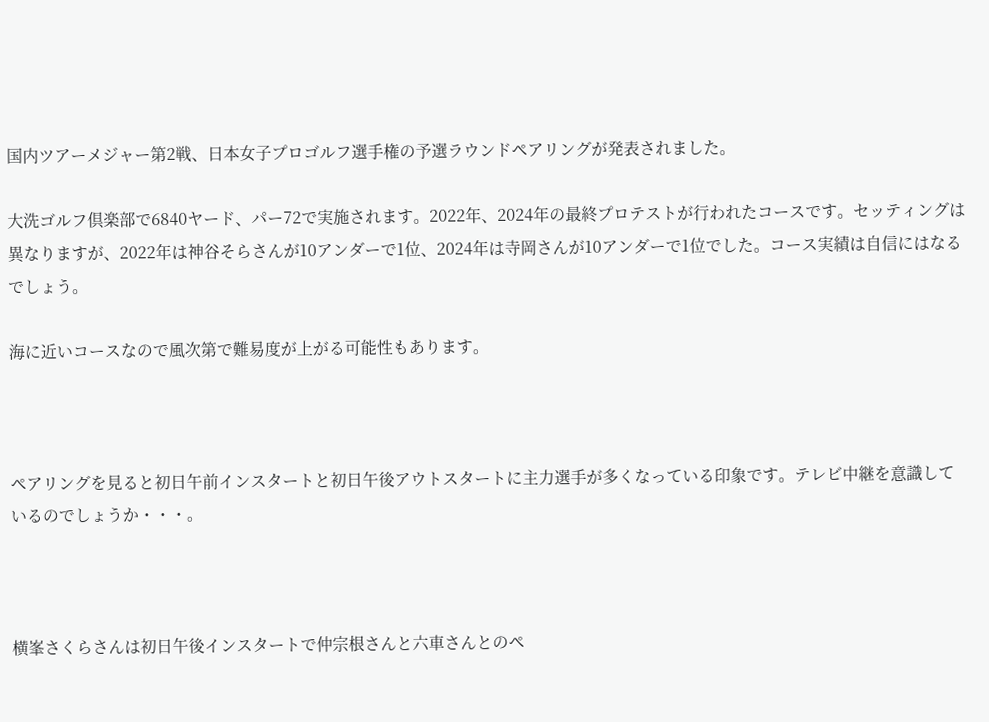国内ツアーメジャー第2戦、日本女子プロゴルフ選手権の予選ラウンドペアリングが発表されました。

大洗ゴルフ倶楽部で6840ヤード、パー72で実施されます。2022年、2024年の最終プロテストが行われたコースです。セッティングは異なりますが、2022年は神谷そらさんが10アンダーで1位、2024年は寺岡さんが10アンダーで1位でした。コース実績は自信にはなるでしょう。

海に近いコースなので風次第で難易度が上がる可能性もあります。



ペアリングを見ると初日午前インスタートと初日午後アウトスタートに主力選手が多くなっている印象です。テレビ中継を意識しているのでしょうか・・・。



横峯さくらさんは初日午後インスタートで仲宗根さんと六車さんとのペ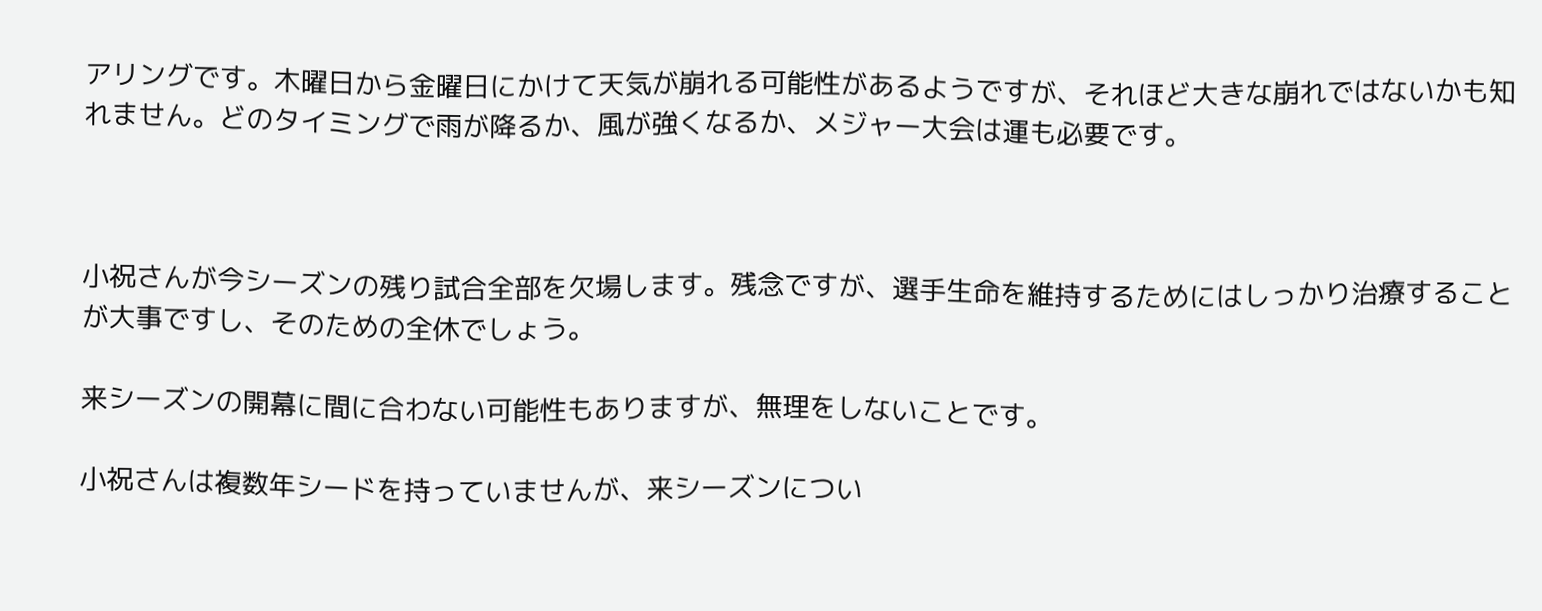アリングです。木曜日から金曜日にかけて天気が崩れる可能性があるようですが、それほど大きな崩れではないかも知れません。どのタイミングで雨が降るか、風が強くなるか、メジャー大会は運も必要です。



小祝さんが今シーズンの残り試合全部を欠場します。残念ですが、選手生命を維持するためにはしっかり治療することが大事ですし、そのための全休でしょう。

来シーズンの開幕に間に合わない可能性もありますが、無理をしないことです。

小祝さんは複数年シードを持っていませんが、来シーズンについ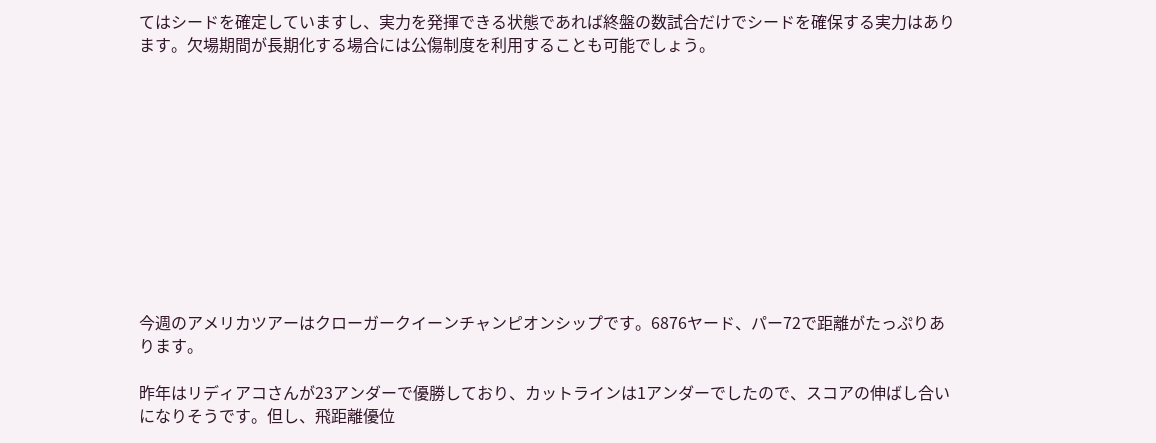てはシードを確定していますし、実力を発揮できる状態であれば終盤の数試合だけでシードを確保する実力はあります。欠場期間が長期化する場合には公傷制度を利用することも可能でしょう。











今週のアメリカツアーはクローガークイーンチャンピオンシップです。6876ヤード、パー72で距離がたっぷりあります。

昨年はリディアコさんが23アンダーで優勝しており、カットラインは1アンダーでしたので、スコアの伸ばし合いになりそうです。但し、飛距離優位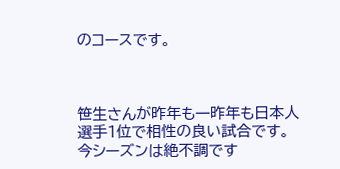のコースです。



笹生さんが昨年も一昨年も日本人選手1位で相性の良い試合です。今シーズンは絶不調です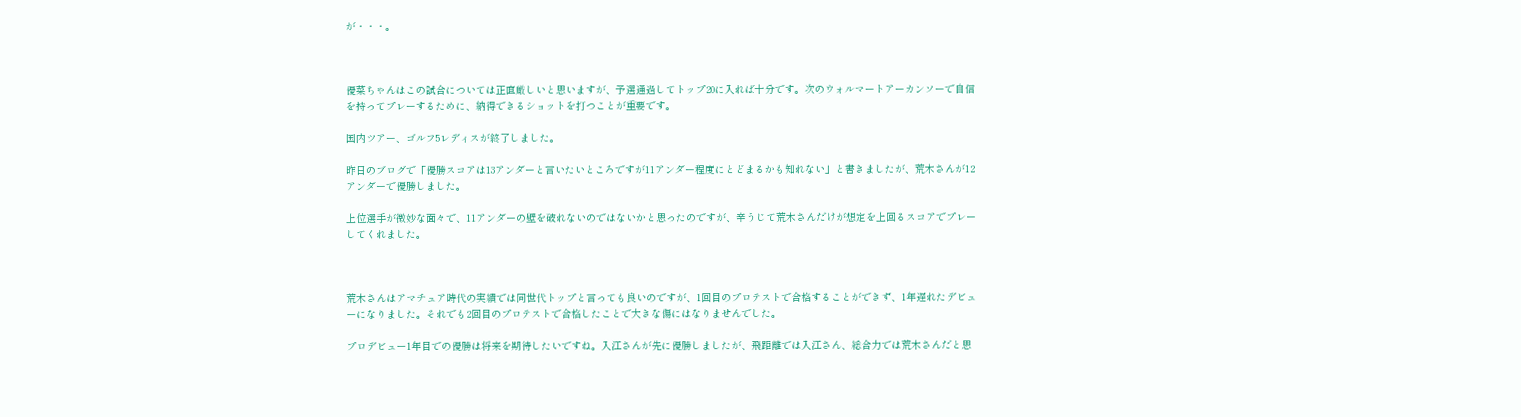が・・・。



優菜ちゃんはこの試合については正直厳しいと思いますが、予選通過してトップ20に入れば十分です。次のウォルマートアーカンソーで自信を持ってプレーするために、納得できるショットを打つことが重要です。

国内ツアー、ゴルフ5レディスが終了しました。

昨日のブログで「優勝スコアは13アンダーと言いたいところですが11アンダー程度にとどまるかも知れない」と書きましたが、荒木さんが12アンダーで優勝しました。

上位選手が微妙な面々で、11アンダーの壁を破れないのではないかと思ったのですが、辛うじて荒木さんだけが想定を上回るスコアでプレーしてくれました。



荒木さんはアマチュア時代の実績では同世代トップと言っても良いのですが、1回目のプロテストで合格することができず、1年遅れたデビューになりました。それでも2回目のプロテストで合格したことで大きな傷にはなりませんでした。

プロデビュー1年目での優勝は将来を期待したいですね。入江さんが先に優勝しましたが、飛距離では入江さん、総合力では荒木さんだと思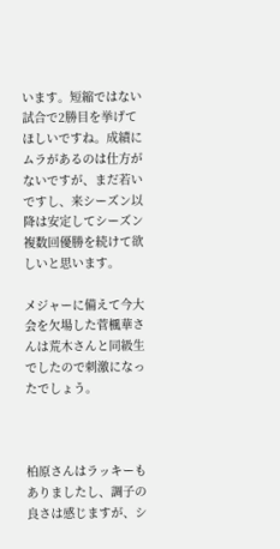います。短縮ではない試合で2勝目を挙げてほしいですね。成績にムラがあるのは仕方がないですが、まだ若いですし、来シーズン以降は安定してシーズン複数回優勝を続けて欲しいと思います。

メジャーに備えて今大会を欠場した菅楓華さんは荒木さんと同級生でしたので刺激になったでしょう。



柏原さんはラッキーもありましたし、調子の良さは感じますが、シ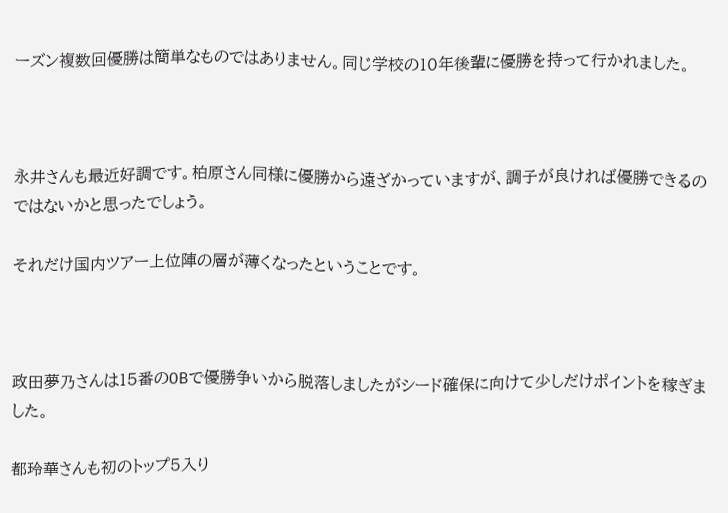ーズン複数回優勝は簡単なものではありません。同じ学校の10年後輩に優勝を持って行かれました。



永井さんも最近好調です。柏原さん同様に優勝から遠ざかっていますが、調子が良ければ優勝できるのではないかと思ったでしょう。

それだけ国内ツアー上位陣の層が薄くなったということです。



政田夢乃さんは15番のOBで優勝争いから脱落しましたがシード確保に向けて少しだけポイントを稼ぎました。

都玲華さんも初のトップ5入り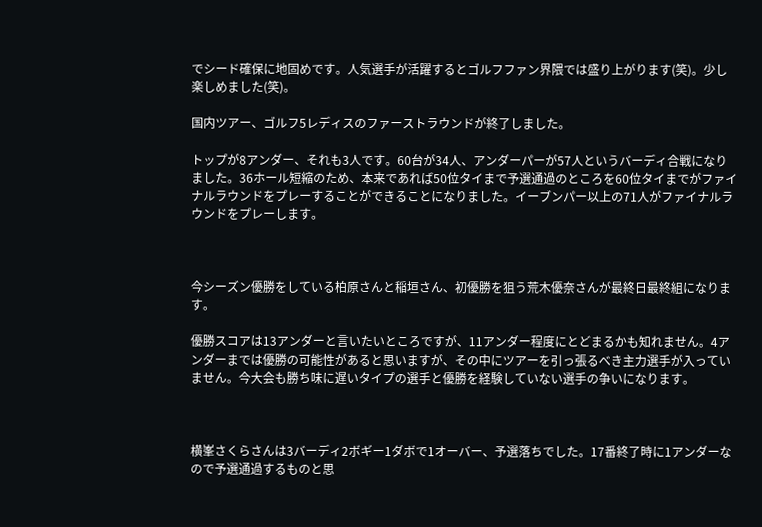でシード確保に地固めです。人気選手が活躍するとゴルフファン界隈では盛り上がります(笑)。少し楽しめました(笑)。

国内ツアー、ゴルフ5レディスのファーストラウンドが終了しました。

トップが8アンダー、それも3人です。60台が34人、アンダーパーが57人というバーディ合戦になりました。36ホール短縮のため、本来であれば50位タイまで予選通過のところを60位タイまでがファイナルラウンドをプレーすることができることになりました。イーブンパー以上の71人がファイナルラウンドをプレーします。



今シーズン優勝をしている柏原さんと稲垣さん、初優勝を狙う荒木優奈さんが最終日最終組になります。

優勝スコアは13アンダーと言いたいところですが、11アンダー程度にとどまるかも知れません。4アンダーまでは優勝の可能性があると思いますが、その中にツアーを引っ張るべき主力選手が入っていません。今大会も勝ち味に遅いタイプの選手と優勝を経験していない選手の争いになります。



横峯さくらさんは3バーディ2ボギー1ダボで1オーバー、予選落ちでした。17番終了時に1アンダーなので予選通過するものと思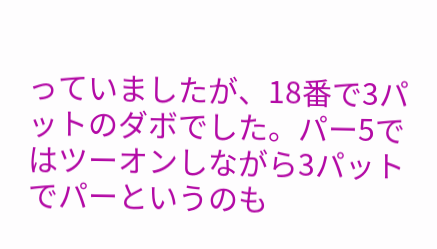っていましたが、18番で3パットのダボでした。パー5ではツーオンしながら3パットでパーというのも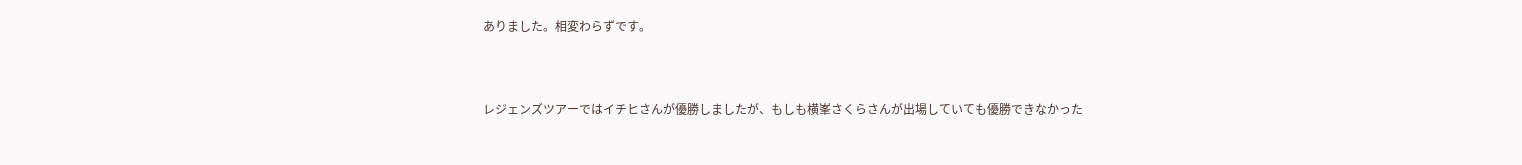ありました。相変わらずです。



レジェンズツアーではイチヒさんが優勝しましたが、もしも横峯さくらさんが出場していても優勝できなかった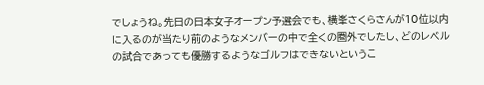でしょうね。先日の日本女子オープン予選会でも、横峯さくらさんが10位以内に入るのが当たり前のようなメンバーの中で全くの圏外でしたし、どのレベルの試合であっても優勝するようなゴルフはできないというこ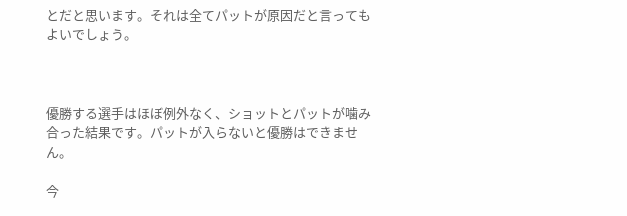とだと思います。それは全てパットが原因だと言ってもよいでしょう。



優勝する選手はほぼ例外なく、ショットとパットが噛み合った結果です。パットが入らないと優勝はできません。

今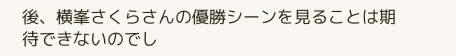後、横峯さくらさんの優勝シーンを見ることは期待できないのでし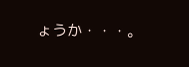ょうか・・・。